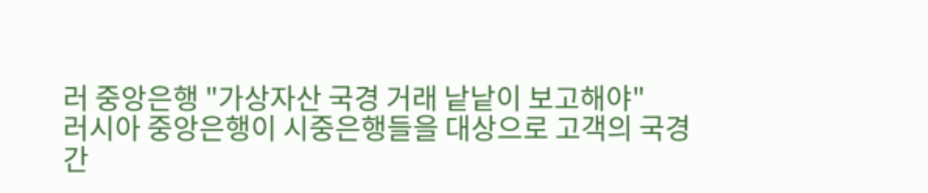러 중앙은행 "가상자산 국경 거래 낱낱이 보고해야"
러시아 중앙은행이 시중은행들을 대상으로 고객의 국경 간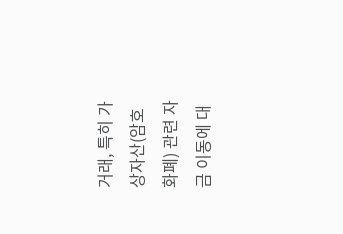거래, 특히 가상자산(암호화폐) 관련 자금 이동에 대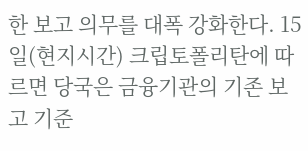한 보고 의무를 대폭 강화한다. 15일(현지시간) 크립토폴리탄에 따르면 당국은 금융기관의 기존 보고 기준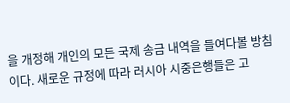을 개정해 개인의 모든 국제 송금 내역을 들여다볼 방침이다. 새로운 규정에 따라 러시아 시중은행들은 고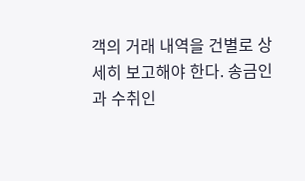객의 거래 내역을 건별로 상세히 보고해야 한다. 송금인과 수취인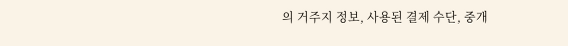의 거주지 정보, 사용된 결제 수단, 중개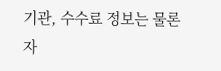기관, 수수료 정보는 물론 자